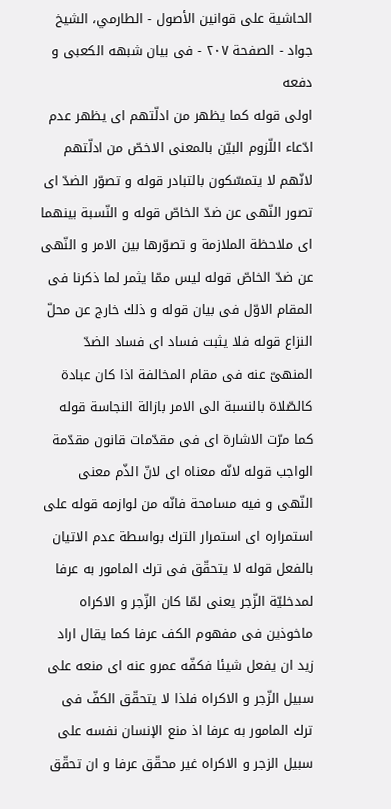الحاشية على قوانين الأصول - الطارمي، الشيخ جواد - الصفحة ٢٠٧ - فى بيان شبهه الكعبى و دفعه
اولى قوله كما يظهر من ادلّتهم اى يظهر عدم ادّعاء اللّزوم البيّن بالمعنى الاخصّ من ادلّتهم لانّهم لا يتمسّكون بالتبادر قوله و تصوّر الضدّ اى تصور النّهى عن ضدّ الخاصّ قوله و النّسبة بينهما اى ملاحظة الملازمة و تصوّرها بين الامر و النّهى عن ضدّ الخاصّ قوله ليس ممّا يثمر لما ذكرنا فى المقام الاوّل فى بيان قوله و ذلك خارج عن محلّ النزاع قوله فلا يثبت فساد اى فساد الضدّ المنهىّ عنه فى مقام المخالفة اذا كان عبادة كالصّلاة بالنسبة الى الامر بازالة النجاسة قوله كما مرّت الاشارة اى فى مقدّمات قانون مقدّمة الواجب قوله لانّه معناه اى لانّ الذّم معنى النّهى و فيه مسامحة فانّه من لوازمه قوله على استمراره اى استمرار الترك بواسطة عدم الاتيان بالفعل قوله لا يتحقّق فى ترك المامور به عرفا لمدخليّة الزّجر يعنى لمّا كان الزّجر و الاكراه ماخوذين فى مفهوم الكف عرفا كما يقال اراد زيد ان يفعل شيئا فكفّه عمرو عنه اى منعه على سبيل الزّجر و الاكراه فلذا لا يتحقّق الكفّ فى ترك المامور به عرفا اذ منع الإنسان نفسه على سبيل الزجر و الاكراه غير محقّق عرفا و ان تحقّق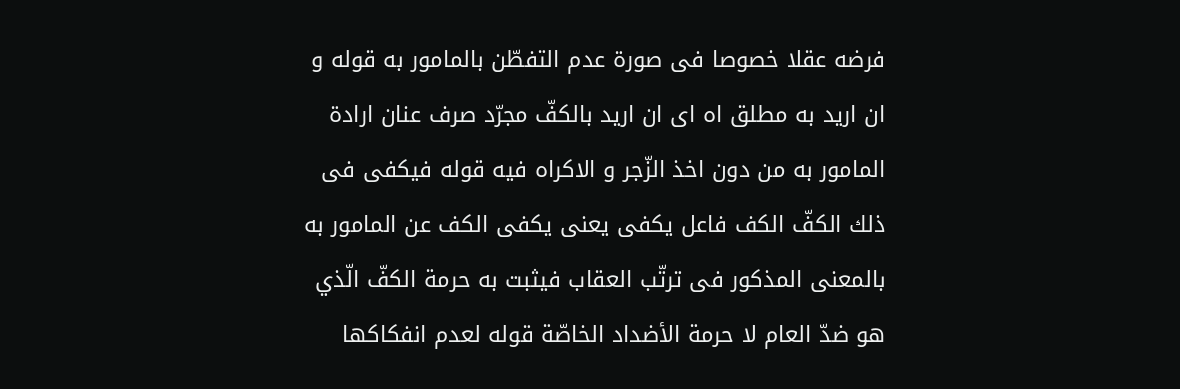فرضه عقلا خصوصا فى صورة عدم التفطّن بالمامور به قوله و ان اريد به مطلق اه اى ان اريد بالكفّ مجرّد صرف عنان ارادة المامور به من دون اخذ الزّجر و الاكراه فيه قوله فيكفى فى ذلك الكفّ الكف فاعل يكفى يعنى يكفى الكف عن المامور به بالمعنى المذكور فى ترتّب العقاب فيثبت به حرمة الكفّ الّذي هو ضدّ العام لا حرمة الأضداد الخاصّة قوله لعدم انفكاكها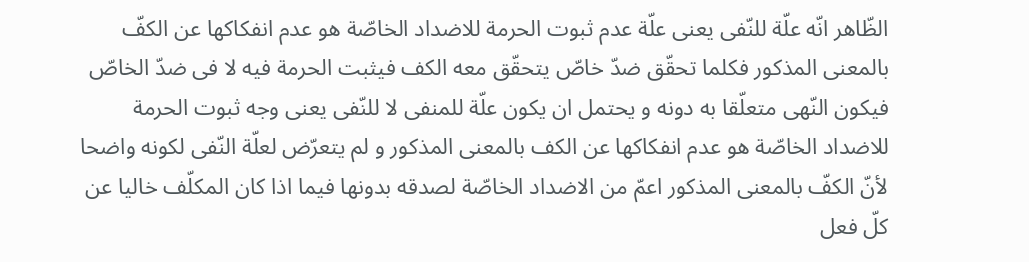الظّاهر انّه علّة للنّفى يعنى علّة عدم ثبوت الحرمة للاضداد الخاصّة هو عدم انفكاكها عن الكفّ بالمعنى المذكور فكلما تحقّق ضدّ خاصّ يتحقّق معه الكف فيثبت الحرمة فيه لا فى ضدّ الخاصّ فيكون النّهى متعلّقا به دونه و يحتمل ان يكون علّة للمنفى لا للنّفى يعنى وجه ثبوت الحرمة للاضداد الخاصّة هو عدم انفكاكها عن الكف بالمعنى المذكور و لم يتعرّض لعلّة النّفى لكونه واضحا لأنّ الكفّ بالمعنى المذكور اعمّ من الاضداد الخاصّة لصدقه بدونها فيما اذا كان المكلّف خاليا عن كلّ فعل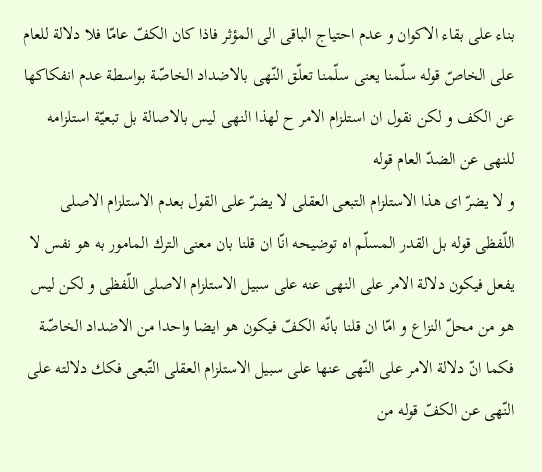بناء على بقاء الاكوان و عدم احتياج الباقى الى المؤثر فاذا كان الكفّ عامّا فلا دلالة للعام على الخاصّ قوله سلّمنا يعنى سلّمنا تعلّق النّهى بالاضداد الخاصّة بواسطة عدم انفكاكها عن الكف و لكن نقول ان استلزام الامر ح لهذا النهى ليس بالاصالة بل تبعيّة استلزامه للنهى عن الضدّ العام قوله
و لا يضرّ اى هذا الاستلزام التبعى العقلى لا يضرّ على القول بعدم الاستلزام الاصلى اللّفظى قوله بل القدر المسلّم اه توضيحه انّا ان قلنا بان معنى الترك المامور به هو نفس لا يفعل فيكون دلالة الامر على النهى عنه على سبيل الاستلزام الاصلى اللّفظى و لكن ليس هو من محلّ النزاع و امّا ان قلنا بانّه الكفّ فيكون هو ايضا واحدا من الاضداد الخاصّة فكما انّ دلالة الامر على النّهى عنها على سبيل الاستلزام العقلى التّبعى فكك دلالته على النّهى عن الكفّ قوله من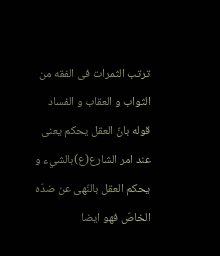ترتب الثمرات فى الفقه من الثواب و العقاب و الفساد قوله بانّ العقل يحكم يعنى عند امر الشارع(ع)بالشيء و يحكم العقل بالنّهى عن ضدّه الخاصّ فهو ايضا